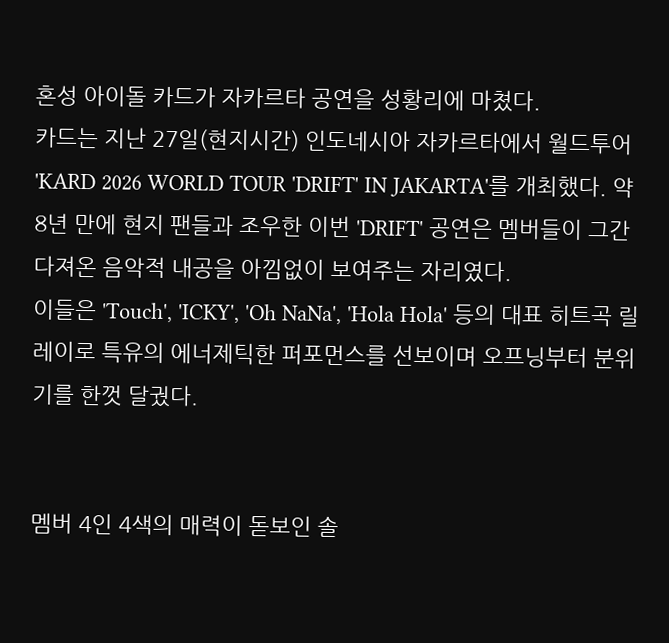혼성 아이돌 카드가 자카르타 공연을 성황리에 마쳤다.
카드는 지난 27일(현지시간) 인도네시아 자카르타에서 월드투어 'KARD 2026 WORLD TOUR 'DRIFT' IN JAKARTA'를 개최했다. 약 8년 만에 현지 팬들과 조우한 이번 'DRIFT' 공연은 멤버들이 그간 다져온 음악적 내공을 아낌없이 보여주는 자리였다.
이들은 'Touch', 'ICKY', 'Oh NaNa', 'Hola Hola' 등의 대표 히트곡 릴레이로 특유의 에너제틱한 퍼포먼스를 선보이며 오프닝부터 분위기를 한껏 달궜다.


멤버 4인 4색의 매력이 돋보인 솔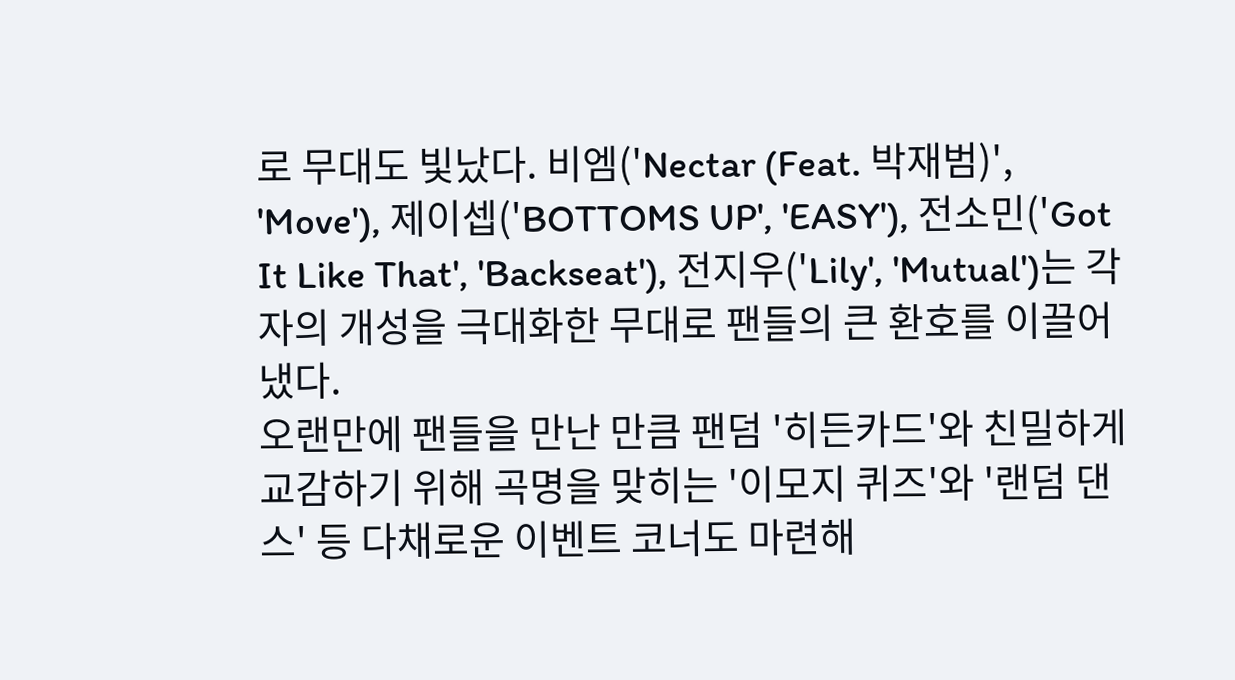로 무대도 빛났다. 비엠('Nectar (Feat. 박재범)', 'Move'), 제이셉('BOTTOMS UP', 'EASY'), 전소민('Got It Like That', 'Backseat'), 전지우('Lily', 'Mutual')는 각자의 개성을 극대화한 무대로 팬들의 큰 환호를 이끌어냈다.
오랜만에 팬들을 만난 만큼 팬덤 '히든카드'와 친밀하게 교감하기 위해 곡명을 맞히는 '이모지 퀴즈'와 '랜덤 댄스' 등 다채로운 이벤트 코너도 마련해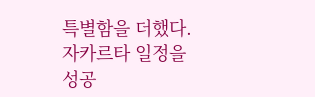특별함을 더했다.
자카르타 일정을 성공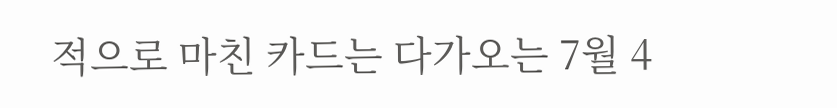적으로 마친 카드는 다가오는 7월 4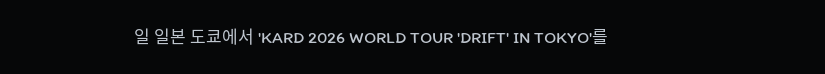일 일본 도쿄에서 'KARD 2026 WORLD TOUR 'DRIFT' IN TOKYO'를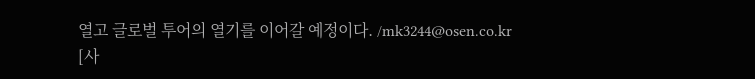열고 글로벌 투어의 열기를 이어갈 예정이다. /mk3244@osen.co.kr
[사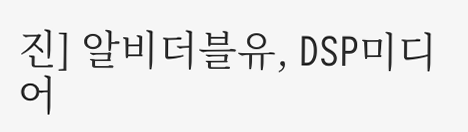진] 알비더블유, DSP미디어